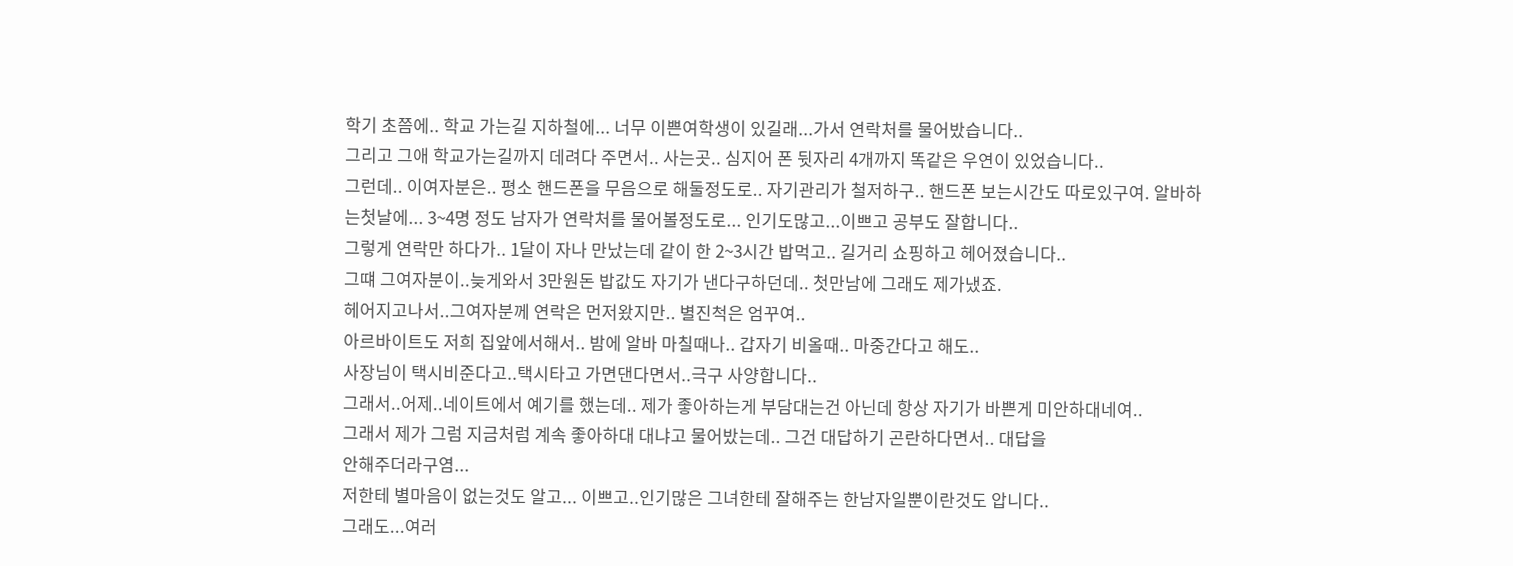학기 초쯤에.. 학교 가는길 지하철에... 너무 이쁜여학생이 있길래...가서 연락처를 물어밨습니다..
그리고 그애 학교가는길까지 데려다 주면서.. 사는곳.. 심지어 폰 뒷자리 4개까지 똑같은 우연이 있었습니다..
그런데.. 이여자분은.. 평소 핸드폰을 무음으로 해둘정도로.. 자기관리가 철저하구.. 핸드폰 보는시간도 따로있구여. 알바하는첫날에... 3~4명 정도 남자가 연락처를 물어볼정도로... 인기도많고...이쁘고 공부도 잘합니다..
그렇게 연락만 하다가.. 1달이 자나 만났는데 같이 한 2~3시간 밥먹고.. 길거리 쇼핑하고 헤어졌습니다..
그떄 그여자분이..늦게와서 3만원돈 밥값도 자기가 낸다구하던데.. 첫만남에 그래도 제가냈죠.
헤어지고나서..그여자분께 연락은 먼저왔지만.. 별진척은 엄꾸여..
아르바이트도 저희 집앞에서해서.. 밤에 알바 마칠때나.. 갑자기 비올때.. 마중간다고 해도..
사장님이 택시비준다고..택시타고 가면댄다면서..극구 사양합니다..
그래서..어제..네이트에서 예기를 했는데.. 제가 좋아하는게 부담대는건 아닌데 항상 자기가 바쁜게 미안하대네여..
그래서 제가 그럼 지금처럼 계속 좋아하대 대냐고 물어밨는데.. 그건 대답하기 곤란하다면서.. 대답을
안해주더라구염...
저한테 별마음이 없는것도 알고... 이쁘고..인기많은 그녀한테 잘해주는 한남자일뿐이란것도 압니다..
그래도...여러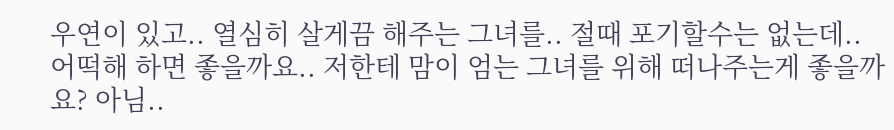우연이 있고.. 열심히 살게끔 해주는 그녀를.. 절때 포기할수는 없는데..
어떡해 하면 좋을까요.. 저한테 맘이 엄는 그녀를 위해 떠나주는게 좋을까요? 아님..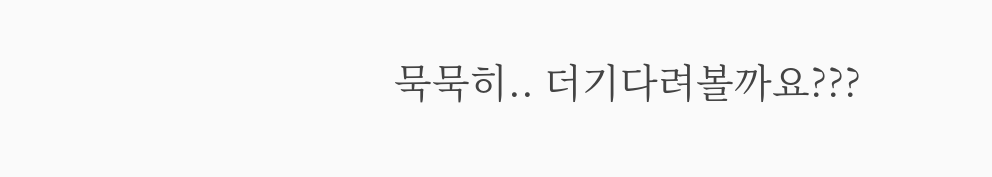묵묵히.. 더기다려볼까요???